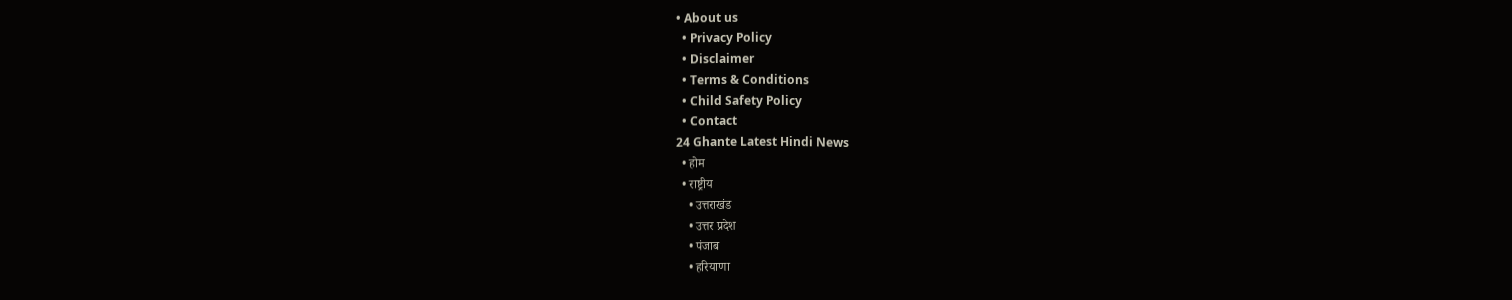• About us
  • Privacy Policy
  • Disclaimer
  • Terms & Conditions
  • Child Safety Policy
  • Contact
24 Ghante Latest Hindi News
  • होम
  • राष्ट्रीय
    • उत्तराखंड
    • उत्तर प्रदेश
    • पंजाब
    • हरियाणा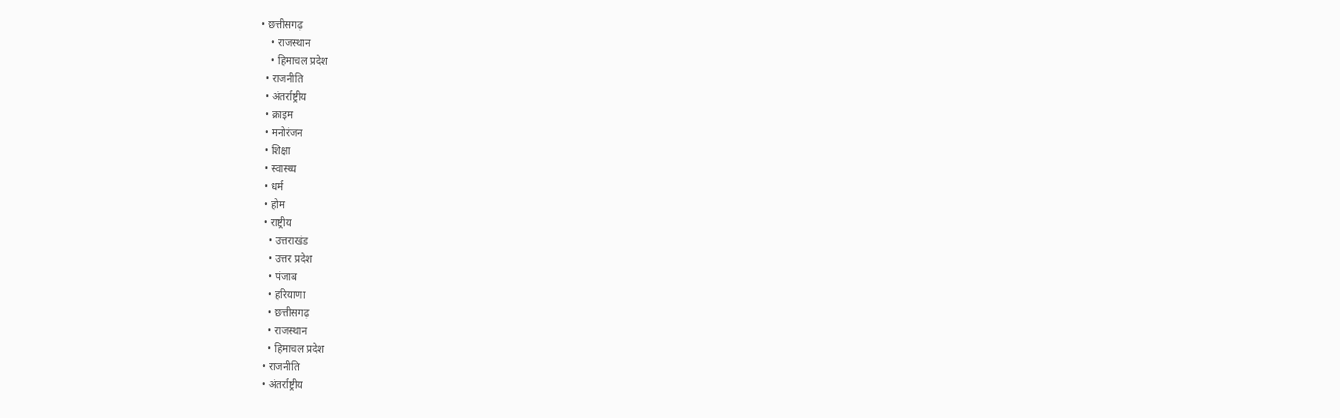• छत्तीसगढ़
    • राजस्थान
    • हिमाचल प्रदेश
  • राजनीति
  • अंतर्राष्ट्रीय
  • क्राइम
  • मनोरंजन
  • शिक्षा
  • स्वास्थ्य
  • धर्म
  • होम
  • राष्ट्रीय
    • उत्तराखंड
    • उत्तर प्रदेश
    • पंजाब
    • हरियाणा
    • छत्तीसगढ़
    • राजस्थान
    • हिमाचल प्रदेश
  • राजनीति
  • अंतर्राष्ट्रीय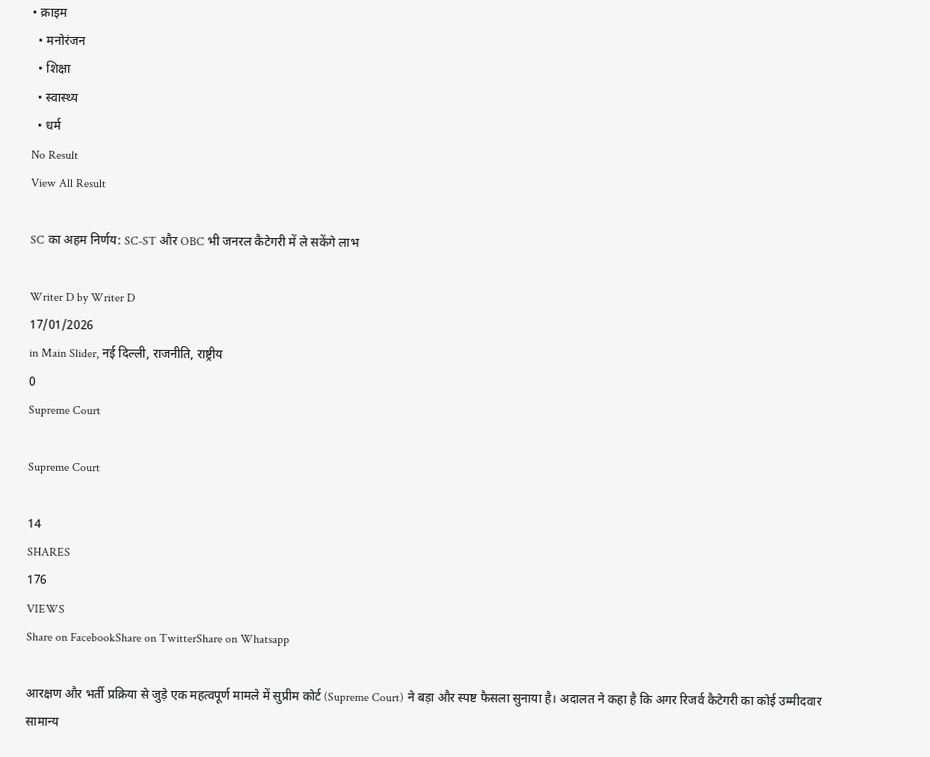• क्राइम
  • मनोरंजन
  • शिक्षा
  • स्वास्थ्य
  • धर्म
No Result
View All Result

SC का अहम निर्णय: SC-ST और OBC भी जनरल कैटेगरी में ले सकेंगे लाभ

Writer D by Writer D
17/01/2026
in Main Slider, नई दिल्ली, राजनीति, राष्ट्रीय
0
Supreme Court

Supreme Court

14
SHARES
176
VIEWS
Share on FacebookShare on TwitterShare on Whatsapp

आरक्षण और भर्ती प्रक्रिया से जुड़े एक महत्वपूर्ण मामले में सुप्रीम कोर्ट (Supreme Court) ने बड़ा और स्पष्ट फैसला सुनाया है। अदालत ने कहा है कि अगर रिजर्व कैटेगरी का कोई उम्मीदवार सामान्य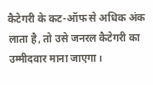कैटेगरी के कट-ऑफ से अधिक अंक लाता है, तो उसे जनरल कैटेगरी का उम्मीदवार माना जाएगा।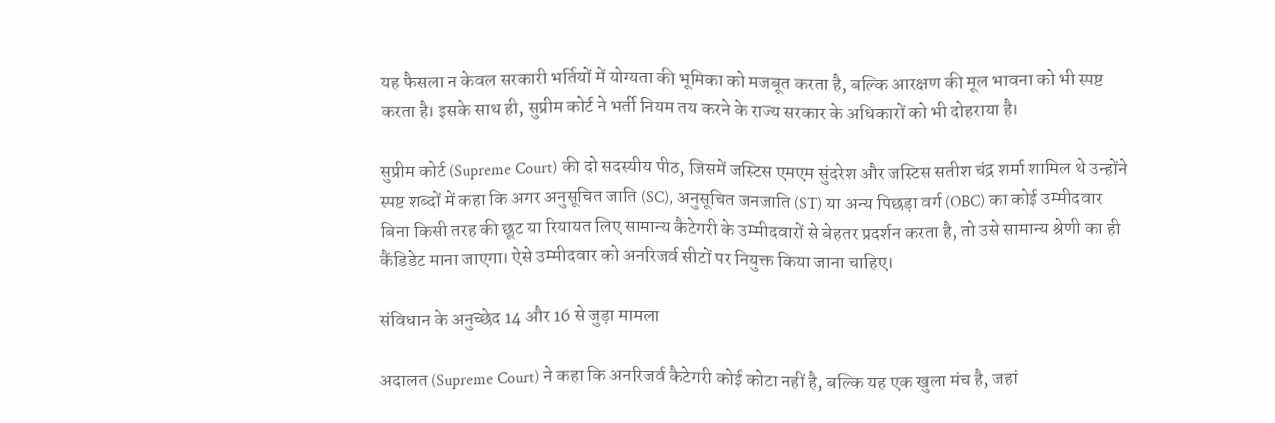यह फैसला न केवल सरकारी भर्तियों में योग्यता की भूमिका को मजबूत करता है, बल्कि आरक्षण की मूल भावना को भी स्पष्ट करता है। इसके साथ ही, सुप्रीम कोर्ट ने भर्ती नियम तय करने के राज्य सरकार के अधिकारों को भी दोहराया है।

सुप्रीम कोर्ट (Supreme Court) की दो सदस्यीय पीठ, जिसमें जस्टिस एमएम सुंदरेश और जस्टिस सतीश चंद्र शर्मा शामिल थे उन्होंने स्पष्ट शब्दों में कहा कि अगर अनुसूचित जाति (SC), अनुसूचित जनजाति (ST) या अन्य पिछड़ा वर्ग (OBC) का कोई उम्मीदवार बिना किसी तरह की छूट या रियायत लिए सामान्य कैटेगरी के उम्मीदवारों से बेहतर प्रदर्शन करता है, तो उसे सामान्य श्रेणी का ही कैंडिडेट माना जाएगा। ऐसे उम्मीदवार को अनरिजर्व सीटों पर नियुक्त किया जाना चाहिए।

संविधान के अनुच्छेद 14 और 16 से जुड़ा मामला

अदालत (Supreme Court) ने कहा कि अनरिजर्व कैटेगरी कोई कोटा नहीं है, बल्कि यह एक खुला मंच है, जहां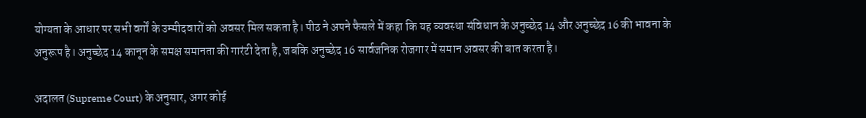योग्यता के आधार पर सभी वर्गों के उम्मीदवारों को अवसर मिल सकता है। पीठ ने अपने फैसले में कहा कि यह व्यवस्था संविधान के अनुच्छेद 14 और अनुच्छेद 16 की भावना के अनुरूप है। अनुच्छेद 14 कानून के समक्ष समानता की गारंटी देता है, जबकि अनुच्छेद 16 सार्वजनिक रोजगार में समान अवसर की बात करता है।

अदालत (Supreme Court) के अनुसार, अगर कोई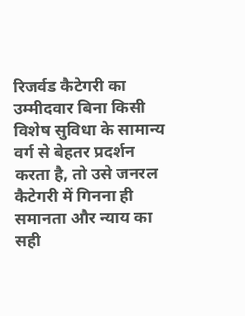रिजर्वड कैटेगरी का उम्मीदवार बिना किसी विशेष सुविधा के सामान्य वर्ग से बेहतर प्रदर्शन करता है, तो उसे जनरल कैटेगरी में गिनना ही समानता और न्याय का सही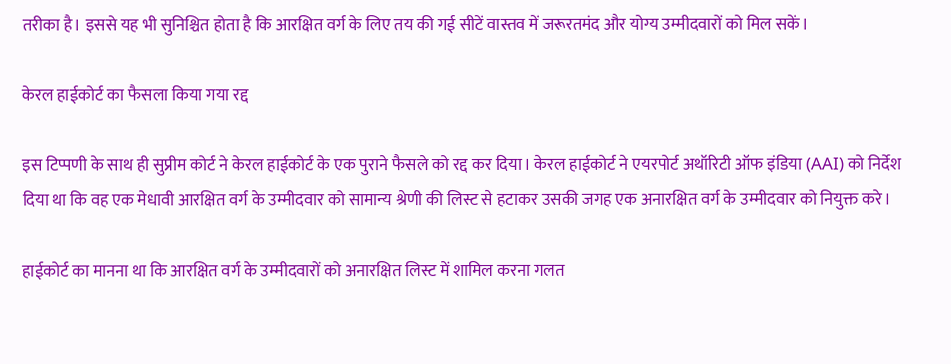तरीका है। इससे यह भी सुनिश्चित होता है कि आरक्षित वर्ग के लिए तय की गई सीटें वास्तव में जरूरतमंद और योग्य उम्मीदवारों को मिल सकें।

केरल हाईकोर्ट का फैसला किया गया रद्द

इस टिप्पणी के साथ ही सुप्रीम कोर्ट ने केरल हाईकोर्ट के एक पुराने फैसले को रद्द कर दिया। केरल हाईकोर्ट ने एयरपोर्ट अथॉरिटी ऑफ इंडिया (AAI) को निर्देश दिया था कि वह एक मेधावी आरक्षित वर्ग के उम्मीदवार को सामान्य श्रेणी की लिस्ट से हटाकर उसकी जगह एक अनारक्षित वर्ग के उम्मीदवार को नियुक्त करे।

हाईकोर्ट का मानना था कि आरक्षित वर्ग के उम्मीदवारों को अनारक्षित लिस्ट में शामिल करना गलत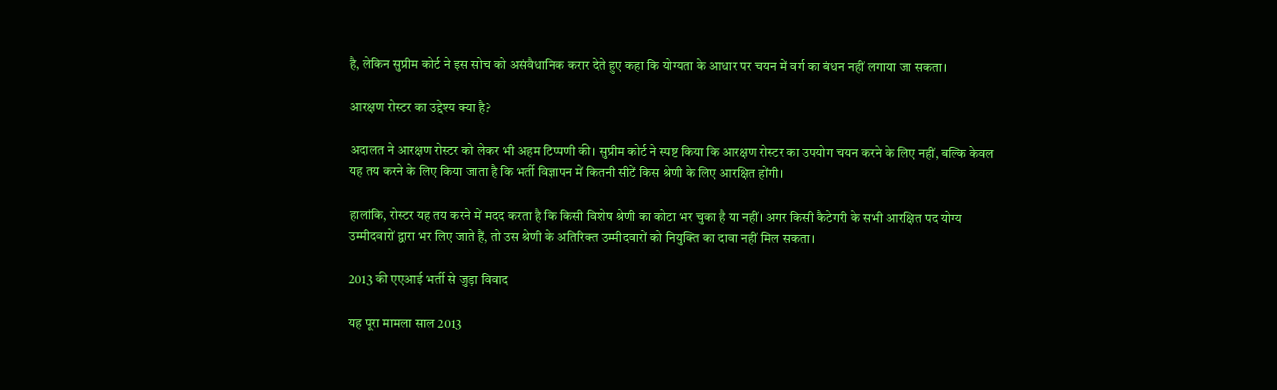है, लेकिन सुप्रीम कोर्ट ने इस सोच को असंवैधानिक करार देते हुए कहा कि योग्यता के आधार पर चयन में वर्ग का बंधन नहीं लगाया जा सकता।

आरक्षण रोस्टर का उद्देश्य क्या है?

अदालत ने आरक्षण रोस्टर को लेकर भी अहम टिप्पणी की। सुप्रीम कोर्ट ने स्पष्ट किया कि आरक्षण रोस्टर का उपयोग चयन करने के लिए नहीं, बल्कि केवल यह तय करने के लिए किया जाता है कि भर्ती विज्ञापन में कितनी सीटें किस श्रेणी के लिए आरक्षित होंगी।

हालांकि, रोस्टर यह तय करने में मदद करता है कि किसी विशेष श्रेणी का कोटा भर चुका है या नहीं। अगर किसी कैटेगरी के सभी आरक्षित पद योग्य उम्मीदवारों द्वारा भर लिए जाते हैं, तो उस श्रेणी के अतिरिक्त उम्मीदवारों को नियुक्ति का दावा नहीं मिल सकता।

2013 की एएआई भर्ती से जुड़ा विवाद

यह पूरा मामला साल 2013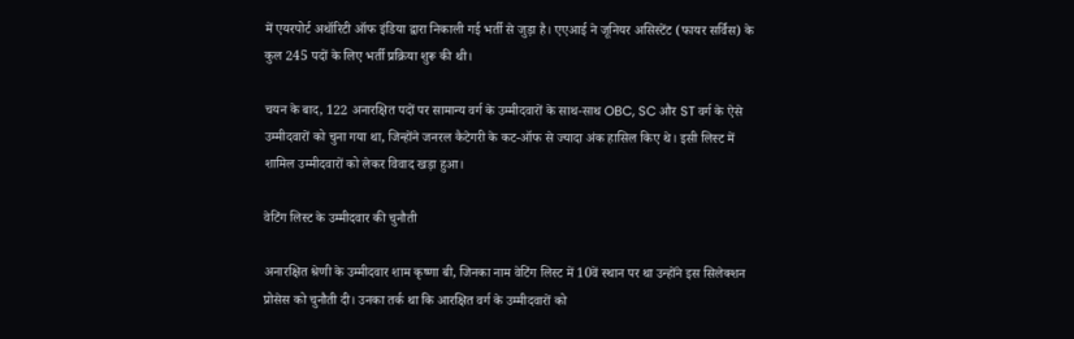में एयरपोर्ट अथॉरिटी ऑफ इंडिया द्वारा निकाली गई भर्ती से जुड़ा है। एएआई ने जूनियर असिस्टेंट (फायर सर्विस) के कुल 245 पदों के लिए भर्ती प्रक्रिया शुरू की थी।

चयन के बाद, 122 अनारक्षित पदों पर सामान्य वर्ग के उम्मीदवारों के साथ-साथ OBC, SC और ST वर्ग के ऐसे उम्मीदवारों को चुना गया था, जिन्होंने जनरल कैटेगरी के कट-ऑफ से ज्यादा अंक हासिल किए थे। इसी लिस्ट में शामिल उम्मीदवारों को लेकर विवाद खड़ा हुआ।

वेटिंग लिस्ट के उम्मीदवार की चुनौती

अनारक्षित श्रेणी के उम्मीदवार शाम कृष्णा बी, जिनका नाम वेटिंग लिस्ट में 10वें स्थान पर था उन्होंने इस सिलेक्शन प्रोसेस को चुनौती दी। उनका तर्क था कि आरक्षित वर्ग के उम्मीदवारों को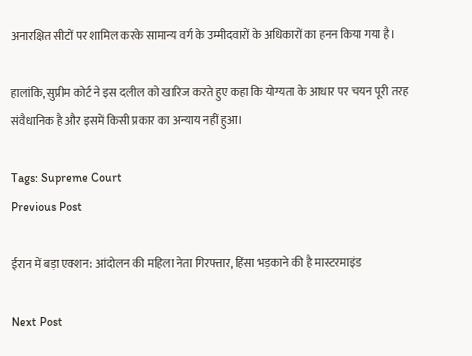अनारक्षित सीटों पर शामिल करके सामान्य वर्ग के उम्मीदवारों के अधिकारों का हनन किया गया है।

हालांकि, सुप्रीम कोर्ट ने इस दलील को खारिज करते हुए कहा कि योग्यता के आधार पर चयन पूरी तरह संवैधानिक है और इसमें किसी प्रकार का अन्याय नहीं हुआ।

Tags: Supreme Court
Previous Post

ईरान में बड़ा एक्शन: आंदोलन की महिला नेता गिरफ्तार, हिंसा भड़काने की है मास्टरमाइंड

Next Post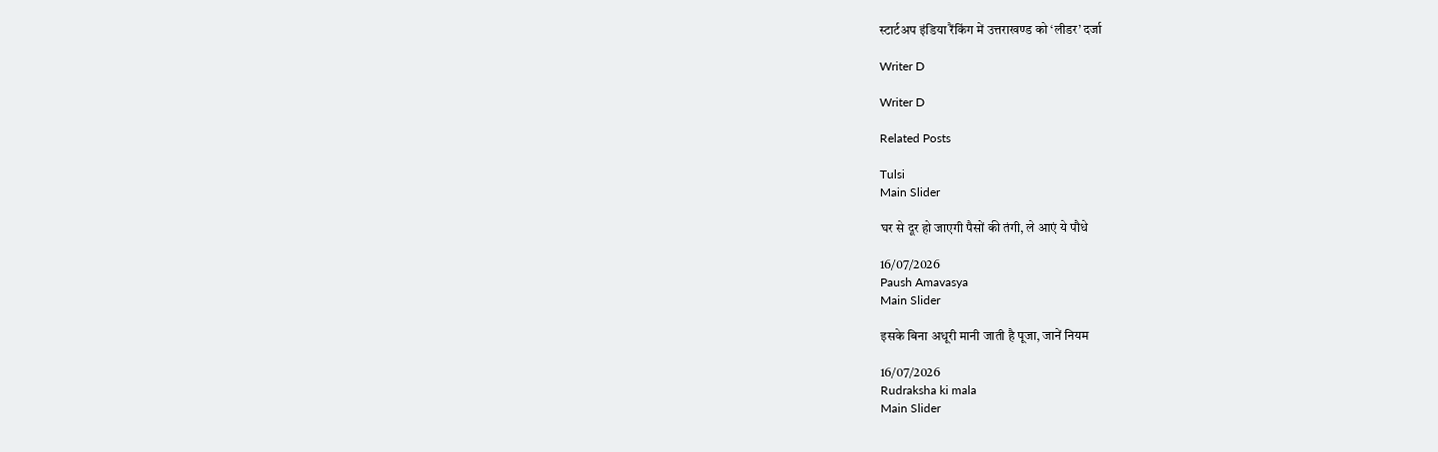स्टार्टअप इंडिया रैंकिंग में उत्तराखण्ड को ‘लीडर’ दर्जा

Writer D

Writer D

Related Posts

Tulsi
Main Slider

घर से दूर हो जाएगी पैसों की तंगी, ले आएं ये पौधे

16/07/2026
Paush Amavasya
Main Slider

इसके बिना अधूरी मानी जाती है पूजा, जानें नियम

16/07/2026
Rudraksha ki mala
Main Slider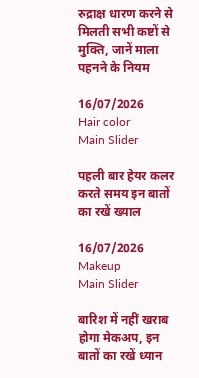रुद्राक्ष धारण करने से मिलती सभी कष्टों से मुक्ति, जानें माला पहनने के नियम

16/07/2026
Hair color
Main Slider

पहली बार हेयर कलर करते समय इन बातों का रखें ख्याल

16/07/2026
Makeup
Main Slider

बारिश में नहीं खराब होगा मेकअप, इन बातों का रखें ध्यान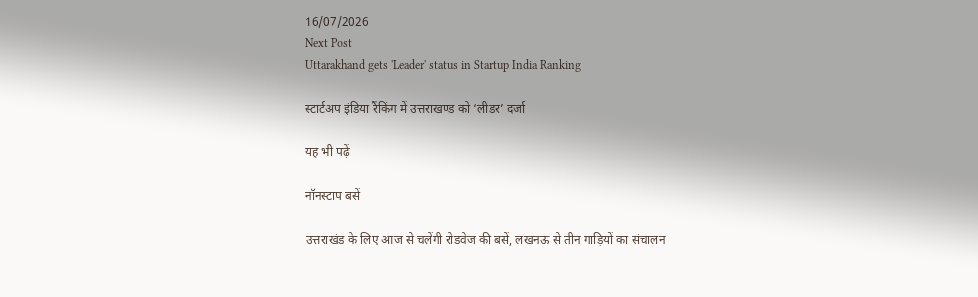16/07/2026
Next Post
Uttarakhand gets 'Leader' status in Startup India Ranking

स्टार्टअप इंडिया रैंकिंग में उत्तराखण्ड को ‘लीडर’ दर्जा

यह भी पढ़ें

नॉनस्टाप बसें

उत्तराखंड के लिए आज से चलेंगी रोडवेज की बसें, लखनऊ से तीन गाड़ियों का संचालन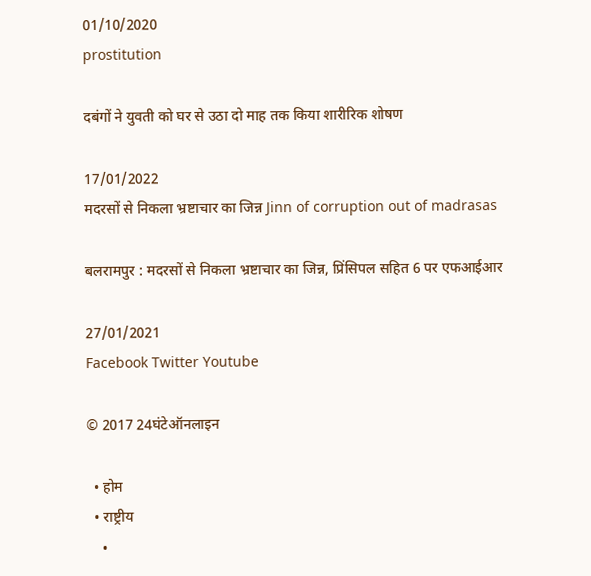01/10/2020
prostitution

दबंगों ने युवती को घर से उठा दो माह तक किया शारीरिक शोषण

17/01/2022
मदरसों से निकला भ्रष्टाचार का जिन्न Jinn of corruption out of madrasas

बलरामपुर : मदरसों से निकला भ्रष्टाचार का जिन्न, प्रिंसिपल सहित 6 पर एफआईआर

27/01/2021
Facebook Twitter Youtube

© 2017 24घंटेऑनलाइन

  • होम
  • राष्ट्रीय
    •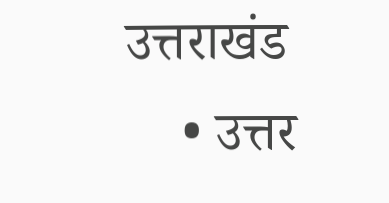उत्तराखंड
    • उत्तर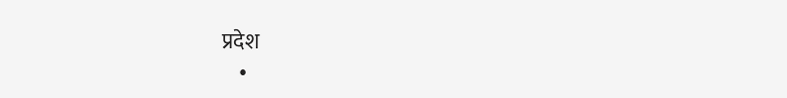प्रदेश
    •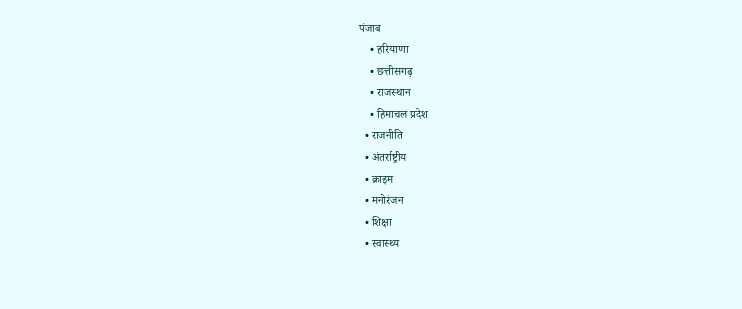पंजाब
    • हरियाणा
    • छत्तीसगढ़
    • राजस्थान
    • हिमाचल प्रदेश
  • राजनीति
  • अंतर्राष्ट्रीय
  • क्राइम
  • मनोरंजन
  • शिक्षा
  • स्वास्थ्य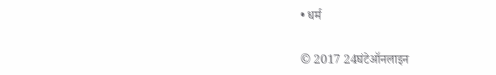• धर्म

© 2017 24घंटेऑनलाइन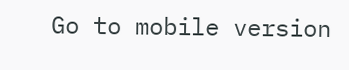Go to mobile version